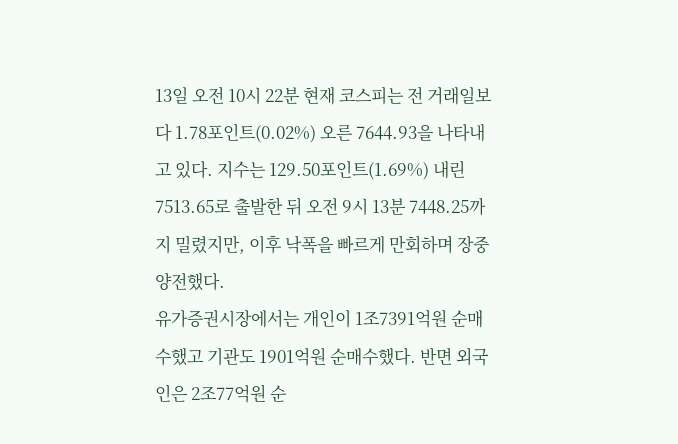13일 오전 10시 22분 현재 코스피는 전 거래일보다 1.78포인트(0.02%) 오른 7644.93을 나타내고 있다. 지수는 129.50포인트(1.69%) 내린 7513.65로 출발한 뒤 오전 9시 13분 7448.25까지 밀렸지만, 이후 낙폭을 빠르게 만회하며 장중 양전했다.
유가증권시장에서는 개인이 1조7391억원 순매수했고 기관도 1901억원 순매수했다. 반면 외국인은 2조77억원 순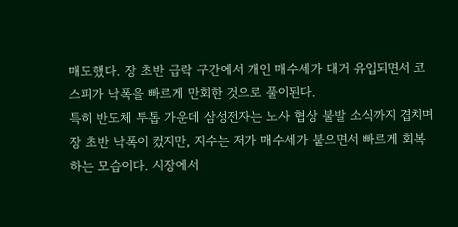매도했다. 장 초반 급락 구간에서 개인 매수세가 대거 유입되면서 코스피가 낙폭을 빠르게 만회한 것으로 풀이된다.
특히 반도체 투톱 가운데 삼성전자는 노사 협상 불발 소식까지 겹치며 장 초반 낙폭이 컸지만, 지수는 저가 매수세가 붙으면서 빠르게 회복하는 모습이다. 시장에서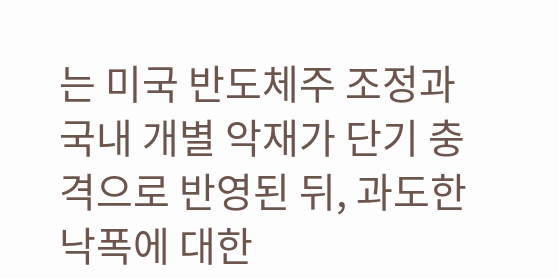는 미국 반도체주 조정과 국내 개별 악재가 단기 충격으로 반영된 뒤, 과도한 낙폭에 대한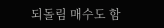되돌림 매수도 함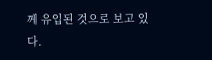께 유입된 것으로 보고 있다.